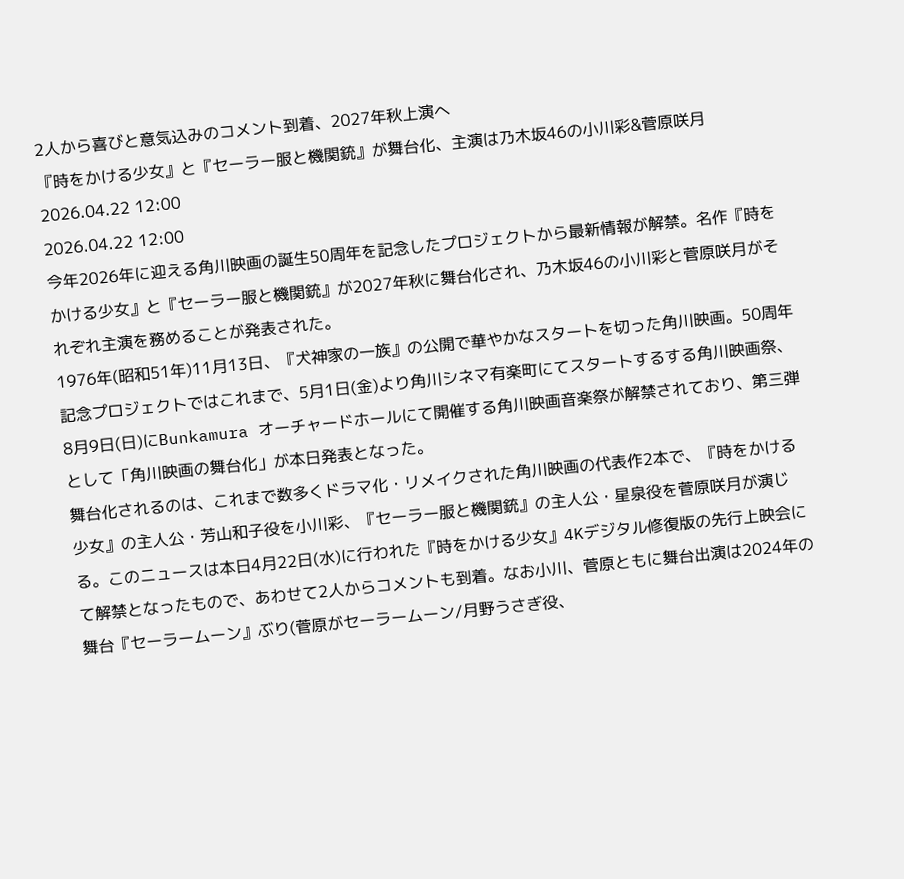2人から喜びと意気込みのコメント到着、2027年秋上演へ
『時をかける少女』と『セーラー服と機関銃』が舞台化、主演は乃木坂46の小川彩&菅原咲月
2026.04.22 12:00
2026.04.22 12:00
今年2026年に迎える角川映画の誕生50周年を記念したプロジェクトから最新情報が解禁。名作『時をかける少女』と『セーラー服と機関銃』が2027年秋に舞台化され、乃木坂46の小川彩と菅原咲月がそれぞれ主演を務めることが発表された。
1976年(昭和51年)11月13日、『犬神家の一族』の公開で華やかなスタートを切った角川映画。50周年記念プロジェクトではこれまで、5月1日(金)より角川シネマ有楽町にてスタートするする角川映画祭、8月9日(日)にBunkamura オーチャードホールにて開催する角川映画音楽祭が解禁されており、第三弾として「角川映画の舞台化」が本日発表となった。
舞台化されるのは、これまで数多くドラマ化・リメイクされた角川映画の代表作2本で、『時をかける少女』の主人公・芳山和子役を小川彩、『セーラー服と機関銃』の主人公・星泉役を菅原咲月が演じる。このニュースは本日4月22日(水)に行われた『時をかける少女』4Kデジタル修復版の先行上映会にて解禁となったもので、あわせて2人からコメントも到着。なお小川、菅原ともに舞台出演は2024年の舞台『セーラームーン』ぶり(菅原がセーラームーン/月野うさぎ役、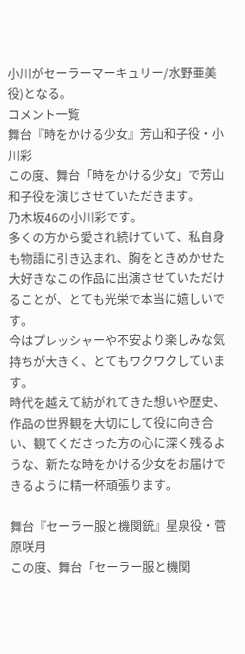小川がセーラーマーキュリー/水野亜美役)となる。
コメント一覧
舞台『時をかける少女』芳山和子役・小川彩
この度、舞台「時をかける少女」で芳山和子役を演じさせていただきます。
乃木坂46の小川彩です。
多くの方から愛され続けていて、私自身も物語に引き込まれ、胸をときめかせた大好きなこの作品に出演させていただけることが、とても光栄で本当に嬉しいです。
今はプレッシャーや不安より楽しみな気持ちが大きく、とてもワクワクしています。
時代を越えて紡がれてきた想いや歴史、作品の世界観を大切にして役に向き合い、観てくださった方の心に深く残るような、新たな時をかける少女をお届けできるように精一杯頑張ります。

舞台『セーラー服と機関銃』星泉役・菅原咲月
この度、舞台「セーラー服と機関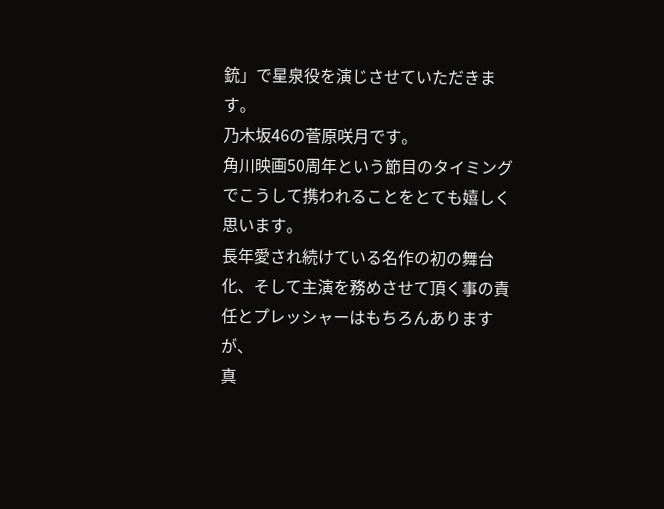銃」で星泉役を演じさせていただきます。
乃木坂46の菅原咲月です。
角川映画50周年という節目のタイミングでこうして携われることをとても嬉しく思います。
長年愛され続けている名作の初の舞台化、そして主演を務めさせて頂く事の責任とプレッシャーはもちろんありますが、
真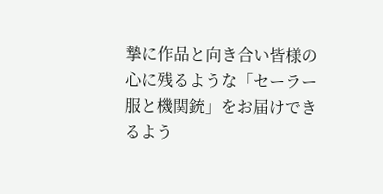摯に作品と向き合い皆様の心に残るような「セーラー服と機関銃」をお届けできるよう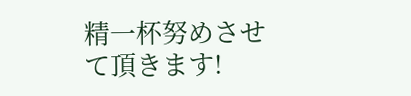精一杯努めさせて頂きます!